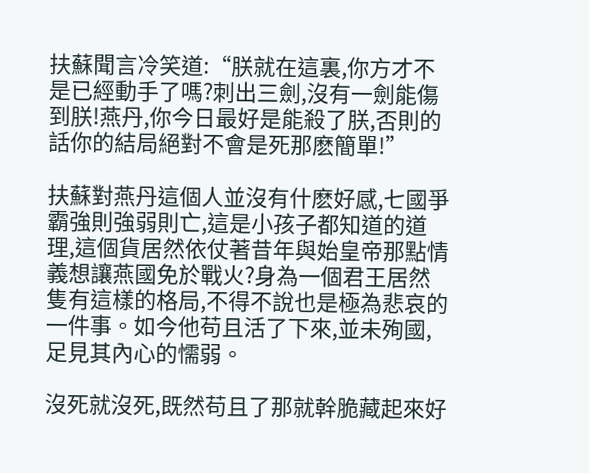扶蘇聞言冷笑道:“朕就在這裏,你方才不是已經動手了嗎?刺出三劍,沒有一劍能傷到朕!燕丹,你今日最好是能殺了朕,否則的話你的結局絕對不會是死那麽簡單!”

扶蘇對燕丹這個人並沒有什麽好感,七國爭霸強則強弱則亡,這是小孩子都知道的道理,這個貨居然依仗著昔年與始皇帝那點情義想讓燕國免於戰火?身為一個君王居然隻有這樣的格局,不得不說也是極為悲哀的一件事。如今他苟且活了下來,並未殉國,足見其內心的懦弱。

沒死就沒死,既然苟且了那就幹脆藏起來好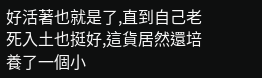好活著也就是了,直到自己老死入土也挺好,這貨居然還培養了一個小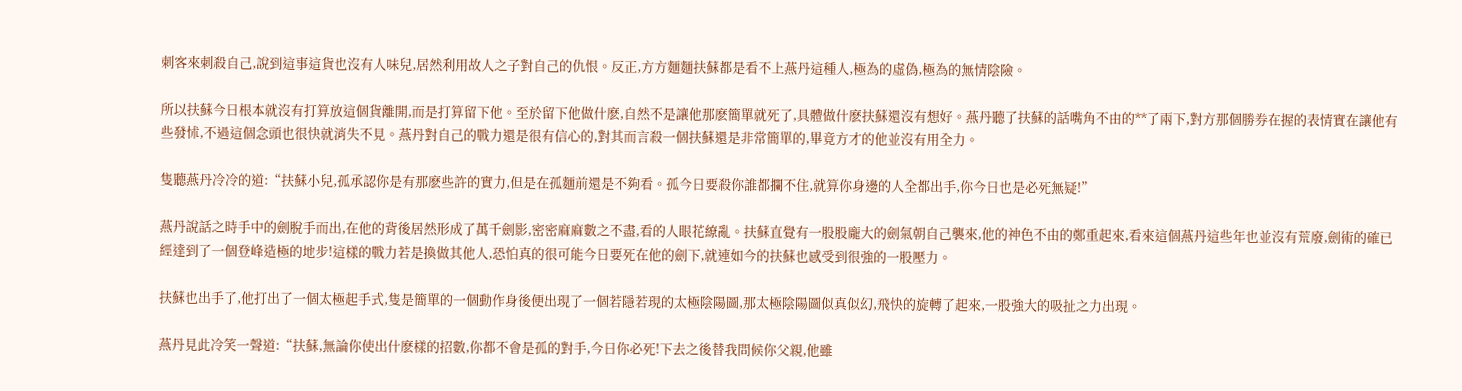刺客來刺殺自己,說到這事這貨也沒有人味兒,居然利用故人之子對自己的仇恨。反正,方方麵麵扶蘇都是看不上燕丹這種人,極為的虛偽,極為的無情陰險。

所以扶蘇今日根本就沒有打算放這個貨離開,而是打算留下他。至於留下他做什麽,自然不是讓他那麽簡單就死了,具體做什麽扶蘇還沒有想好。燕丹聽了扶蘇的話嘴角不由的**了兩下,對方那個勝券在握的表情實在讓他有些發怵,不過這個念頭也很快就消失不見。燕丹對自己的戰力還是很有信心的,對其而言殺一個扶蘇還是非常簡單的,畢竟方才的他並沒有用全力。

隻聽燕丹冷冷的道:“扶蘇小兒,孤承認你是有那麽些許的實力,但是在孤麵前還是不夠看。孤今日要殺你誰都攔不住,就算你身邊的人全都出手,你今日也是必死無疑!”

燕丹說話之時手中的劍脫手而出,在他的背後居然形成了萬千劍影,密密麻麻數之不盡,看的人眼花繚亂。扶蘇直覺有一股股龐大的劍氣朝自己襲來,他的神色不由的鄭重起來,看來這個燕丹這些年也並沒有荒廢,劍術的確已經達到了一個登峰造極的地步!這樣的戰力若是換做其他人,恐怕真的很可能今日要死在他的劍下,就連如今的扶蘇也感受到很強的一股壓力。

扶蘇也出手了,他打出了一個太極起手式,隻是簡單的一個動作身後便出現了一個若隱若現的太極陰陽圖,那太極陰陽圖似真似幻,飛快的旋轉了起來,一股強大的吸扯之力出現。

燕丹見此冷笑一聲道:“扶蘇,無論你使出什麽樣的招數,你都不會是孤的對手,今日你必死!下去之後替我問候你父親,他雖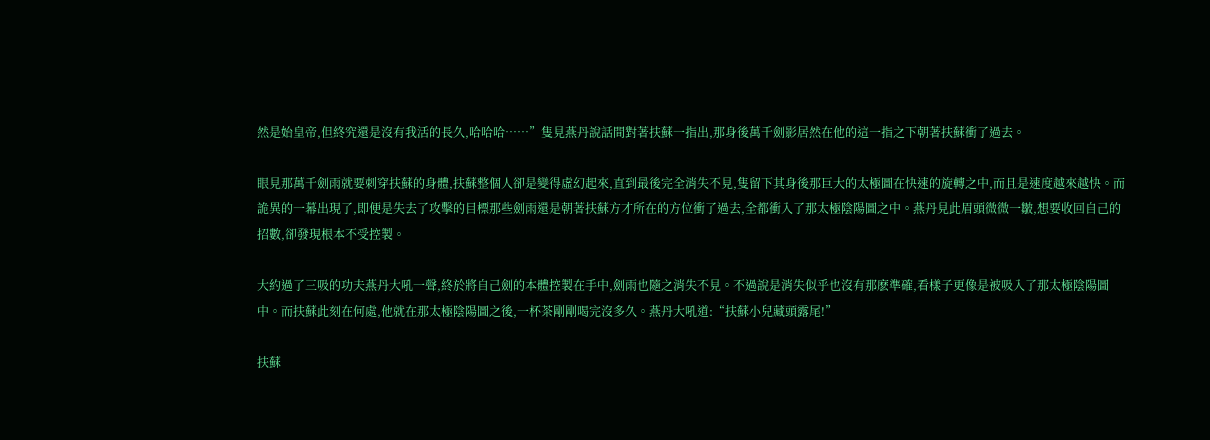然是始皇帝,但終究還是沒有我活的長久,哈哈哈……”隻見燕丹說話間對著扶蘇一指出,那身後萬千劍影居然在他的這一指之下朝著扶蘇衝了過去。

眼見那萬千劍雨就要刺穿扶蘇的身體,扶蘇整個人卻是變得虛幻起來,直到最後完全消失不見,隻留下其身後那巨大的太極圖在快速的旋轉之中,而且是速度越來越快。而詭異的一幕出現了,即便是失去了攻擊的目標那些劍雨還是朝著扶蘇方才所在的方位衝了過去,全都衝入了那太極陰陽圖之中。燕丹見此眉頭微微一皺,想要收回自己的招數,卻發現根本不受控製。

大約過了三吸的功夫燕丹大吼一聲,終於將自己劍的本體控製在手中,劍雨也隨之消失不見。不過說是消失似乎也沒有那麽準確,看樣子更像是被吸入了那太極陰陽圖中。而扶蘇此刻在何處,他就在那太極陰陽圖之後,一杯茶剛剛喝完沒多久。燕丹大吼道:“扶蘇小兒藏頭露尾!”

扶蘇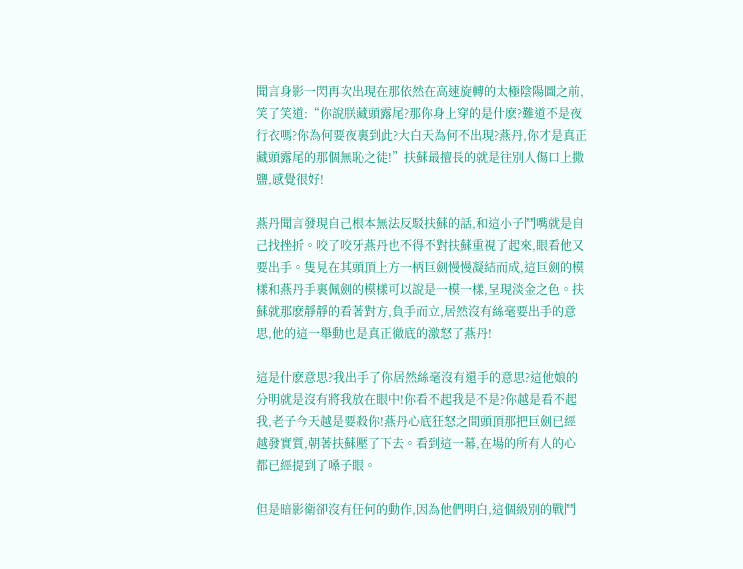聞言身影一閃再次出現在那依然在高速旋轉的太極陰陽圖之前,笑了笑道:“你說朕藏頭露尾?那你身上穿的是什麽?難道不是夜行衣嗎?你為何要夜裏到此?大白天為何不出現?燕丹,你才是真正藏頭露尾的那個無恥之徒!”扶蘇最擅長的就是往別人傷口上撒鹽,感覺很好!

燕丹聞言發現自己根本無法反駁扶蘇的話,和這小子鬥嘴就是自己找挫折。咬了咬牙燕丹也不得不對扶蘇重視了起來,眼看他又要出手。隻見在其頭頂上方一柄巨劍慢慢凝結而成,這巨劍的模樣和燕丹手裏佩劍的模樣可以說是一模一樣,呈現淡金之色。扶蘇就那麽靜靜的看著對方,負手而立,居然沒有絲毫要出手的意思,他的這一舉動也是真正徹底的激怒了燕丹!

這是什麽意思?我出手了你居然絲毫沒有還手的意思?這他娘的分明就是沒有將我放在眼中!你看不起我是不是?你越是看不起我,老子今天越是要殺你!燕丹心底狂怒之間頭頂那把巨劍已經越發實質,朝著扶蘇壓了下去。看到這一幕,在場的所有人的心都已經提到了嗓子眼。

但是暗影衛卻沒有任何的動作,因為他們明白,這個級別的戰鬥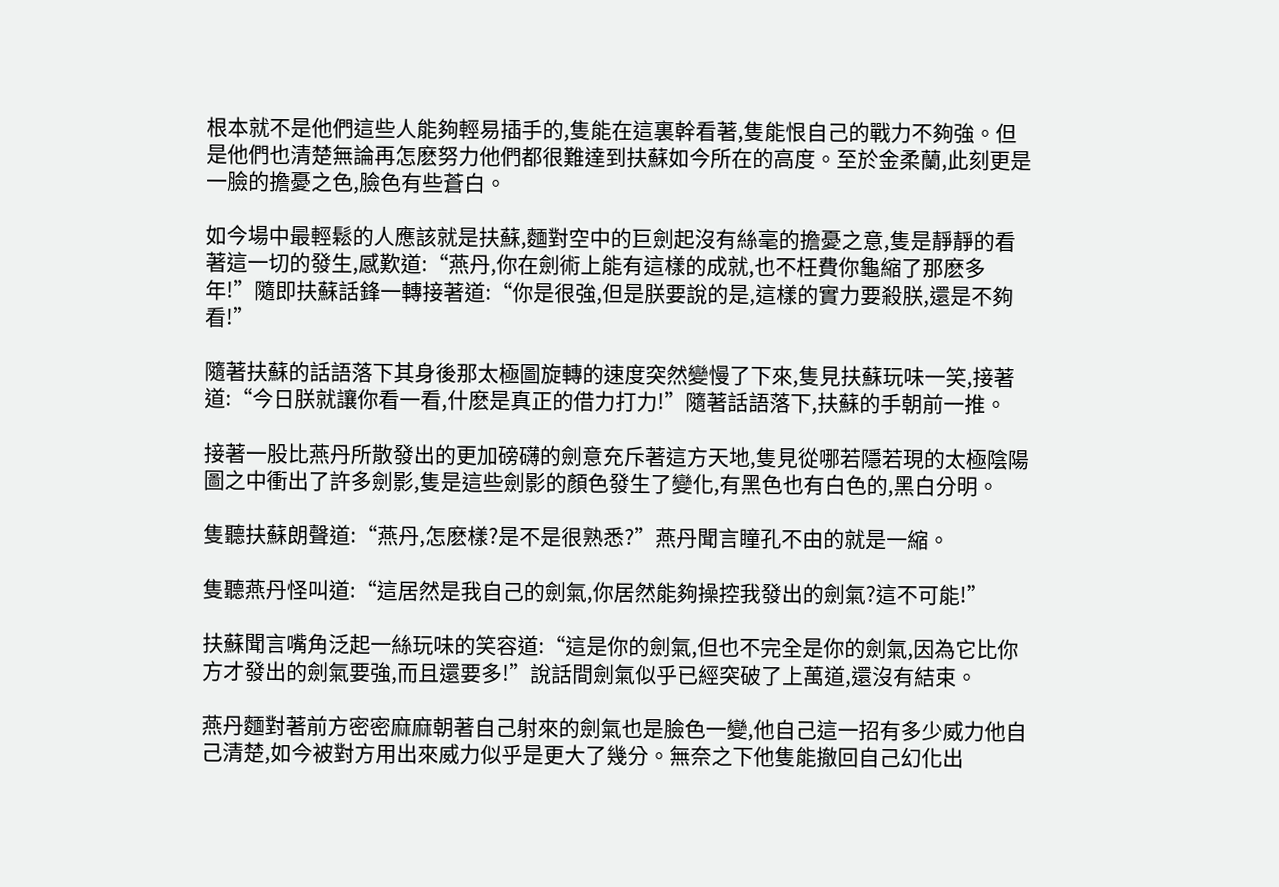根本就不是他們這些人能夠輕易插手的,隻能在這裏幹看著,隻能恨自己的戰力不夠強。但是他們也清楚無論再怎麽努力他們都很難達到扶蘇如今所在的高度。至於金柔蘭,此刻更是一臉的擔憂之色,臉色有些蒼白。

如今場中最輕鬆的人應該就是扶蘇,麵對空中的巨劍起沒有絲毫的擔憂之意,隻是靜靜的看著這一切的發生,感歎道:“燕丹,你在劍術上能有這樣的成就,也不枉費你龜縮了那麽多年!”隨即扶蘇話鋒一轉接著道:“你是很強,但是朕要說的是,這樣的實力要殺朕,還是不夠看!”

隨著扶蘇的話語落下其身後那太極圖旋轉的速度突然變慢了下來,隻見扶蘇玩味一笑,接著道:“今日朕就讓你看一看,什麽是真正的借力打力!”隨著話語落下,扶蘇的手朝前一推。

接著一股比燕丹所散發出的更加磅礴的劍意充斥著這方天地,隻見從哪若隱若現的太極陰陽圖之中衝出了許多劍影,隻是這些劍影的顏色發生了變化,有黑色也有白色的,黑白分明。

隻聽扶蘇朗聲道:“燕丹,怎麽樣?是不是很熟悉?”燕丹聞言瞳孔不由的就是一縮。

隻聽燕丹怪叫道:“這居然是我自己的劍氣,你居然能夠操控我發出的劍氣?這不可能!”

扶蘇聞言嘴角泛起一絲玩味的笑容道:“這是你的劍氣,但也不完全是你的劍氣,因為它比你方才發出的劍氣要強,而且還要多!”說話間劍氣似乎已經突破了上萬道,還沒有結束。

燕丹麵對著前方密密麻麻朝著自己射來的劍氣也是臉色一變,他自己這一招有多少威力他自己清楚,如今被對方用出來威力似乎是更大了幾分。無奈之下他隻能撤回自己幻化出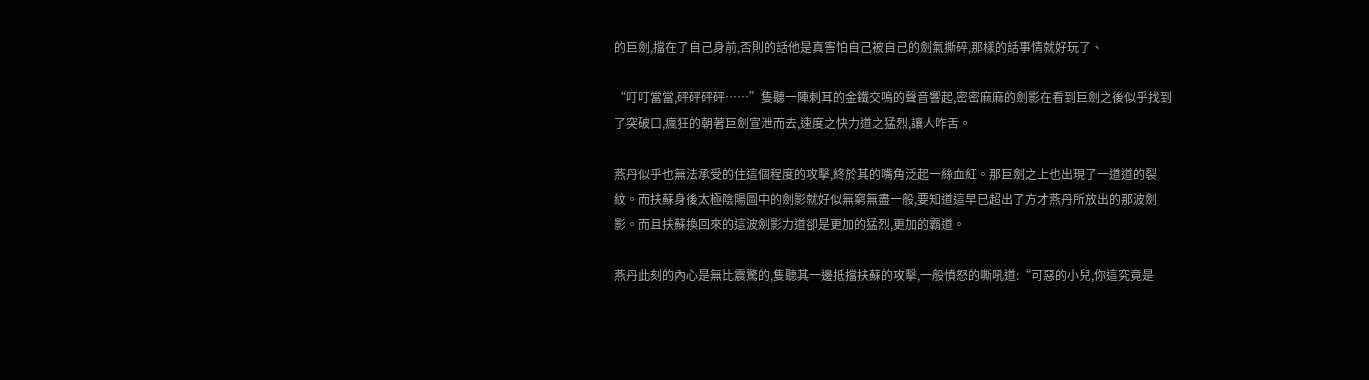的巨劍,擋在了自己身前,否則的話他是真害怕自己被自己的劍氣撕碎,那樣的話事情就好玩了、

“叮叮當當,砰砰砰砰……”隻聽一陣刺耳的金鐵交鳴的聲音響起,密密麻麻的劍影在看到巨劍之後似乎找到了突破口,瘋狂的朝著巨劍宣泄而去,速度之快力道之猛烈,讓人咋舌。

燕丹似乎也無法承受的住這個程度的攻擊,終於其的嘴角泛起一絲血紅。那巨劍之上也出現了一道道的裂紋。而扶蘇身後太極陰陽圖中的劍影就好似無窮無盡一般,要知道這早已超出了方才燕丹所放出的那波劍影。而且扶蘇換回來的這波劍影力道卻是更加的猛烈,更加的霸道。

燕丹此刻的內心是無比震驚的,隻聽其一邊抵擋扶蘇的攻擊,一般憤怒的嘶吼道:“可惡的小兒,你這究竟是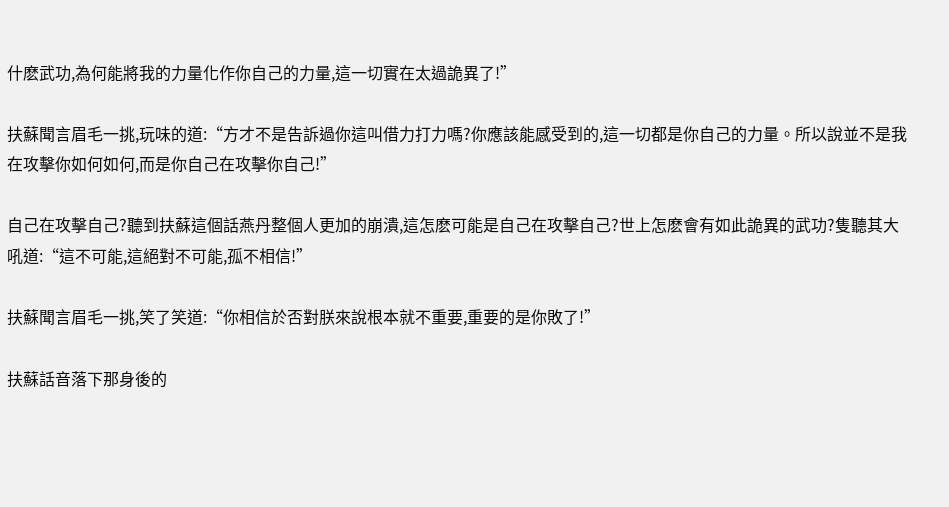什麽武功,為何能將我的力量化作你自己的力量,這一切實在太過詭異了!”

扶蘇聞言眉毛一挑,玩味的道:“方才不是告訴過你這叫借力打力嗎?你應該能感受到的,這一切都是你自己的力量。所以說並不是我在攻擊你如何如何,而是你自己在攻擊你自己!”

自己在攻擊自己?聽到扶蘇這個話燕丹整個人更加的崩潰,這怎麽可能是自己在攻擊自己?世上怎麽會有如此詭異的武功?隻聽其大吼道:“這不可能,這絕對不可能,孤不相信!”

扶蘇聞言眉毛一挑,笑了笑道:“你相信於否對朕來說根本就不重要,重要的是你敗了!”

扶蘇話音落下那身後的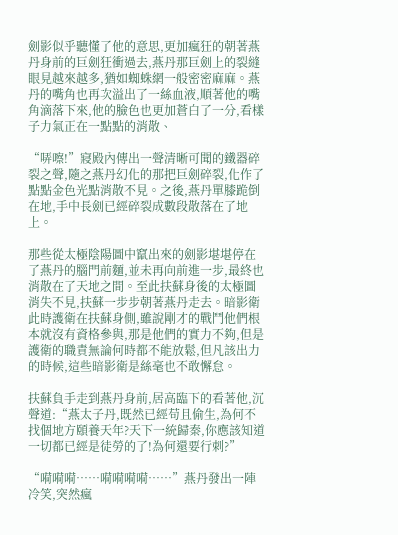劍影似乎聽懂了他的意思,更加瘋狂的朝著燕丹身前的巨劍狂衝過去,燕丹那巨劍上的裂縫眼見越來越多,猶如蜘蛛網一般密密麻麻。燕丹的嘴角也再次溢出了一絲血液,順著他的嘴角滴落下來,他的臉色也更加蒼白了一分,看樣子力氣正在一點點的消散、

“哢嚓!”寢殿內傳出一聲清晰可聞的鐵器碎裂之聲,隨之燕丹幻化的那把巨劍碎裂,化作了點點金色光點消散不見。之後,燕丹單膝跪倒在地,手中長劍已經碎裂成數段散落在了地上。

那些從太極陰陽圖中竄出來的劍影堪堪停在了燕丹的腦門前麵,並未再向前進一步,最終也消散在了天地之間。至此扶蘇身後的太極圖消失不見,扶蘇一步步朝著燕丹走去。暗影衛此時護衛在扶蘇身側,雖說剛才的戰鬥他們根本就沒有資格參與,那是他們的實力不夠,但是護衛的職責無論何時都不能放鬆,但凡該出力的時候,這些暗影衛是絲毫也不敢懈怠。

扶蘇負手走到燕丹身前,居高臨下的看著他,沉聲道:“燕太子丹,既然已經苟且偷生,為何不找個地方頤養天年?天下一統歸秦,你應該知道一切都已經是徒勞的了!為何還要行刺?”

“嗬嗬嗬……嗬嗬嗬嗬……”燕丹發出一陣冷笑,突然瘋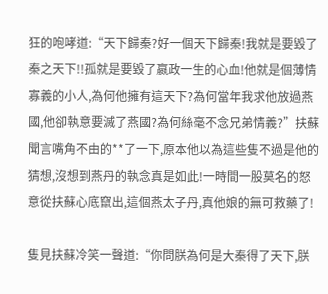狂的咆哮道:“天下歸秦?好一個天下歸秦!我就是要毀了秦之天下!!孤就是要毀了嬴政一生的心血!他就是個薄情寡義的小人,為何他擁有這天下?為何當年我求他放過燕國,他卻執意要滅了燕國?為何絲毫不念兄弟情義?”扶蘇聞言嘴角不由的**了一下,原本他以為這些隻不過是他的猜想,沒想到燕丹的執念真是如此!一時間一股莫名的怒意從扶蘇心底竄出,這個燕太子丹,真他娘的無可救藥了!

隻見扶蘇冷笑一聲道:“你問朕為何是大秦得了天下,朕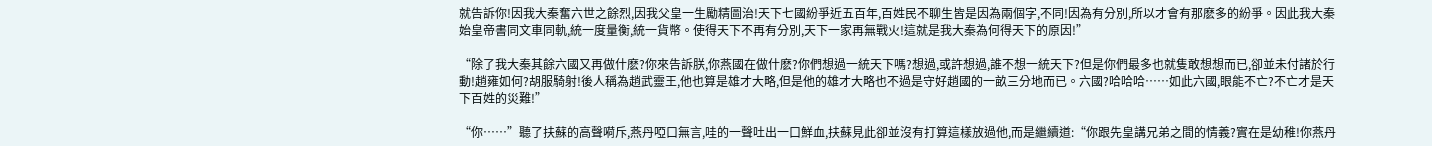就告訴你!因我大秦奮六世之餘烈,因我父皇一生勵精圖治!天下七國紛爭近五百年,百姓民不聊生皆是因為兩個字,不同!因為有分別,所以才會有那麽多的紛爭。因此我大秦始皇帝書同文車同軌,統一度量衡,統一貨幣。使得天下不再有分別,天下一家再無戰火!這就是我大秦為何得天下的原因!”

“除了我大秦其餘六國又再做什麽?你來告訴朕,你燕國在做什麽?你們想過一統天下嗎?想過,或許想過,誰不想一統天下?但是你們最多也就隻敢想想而已,卻並未付諸於行動!趙雍如何?胡服騎射!後人稱為趙武靈王,他也算是雄才大略,但是他的雄才大略也不過是守好趙國的一畝三分地而已。六國?哈哈哈……如此六國,眼能不亡?不亡才是天下百姓的災難!”

“你……”聽了扶蘇的高聲嗬斥,燕丹啞口無言,哇的一聲吐出一口鮮血,扶蘇見此卻並沒有打算這樣放過他,而是繼續道:“你跟先皇講兄弟之間的情義?實在是幼稚!你燕丹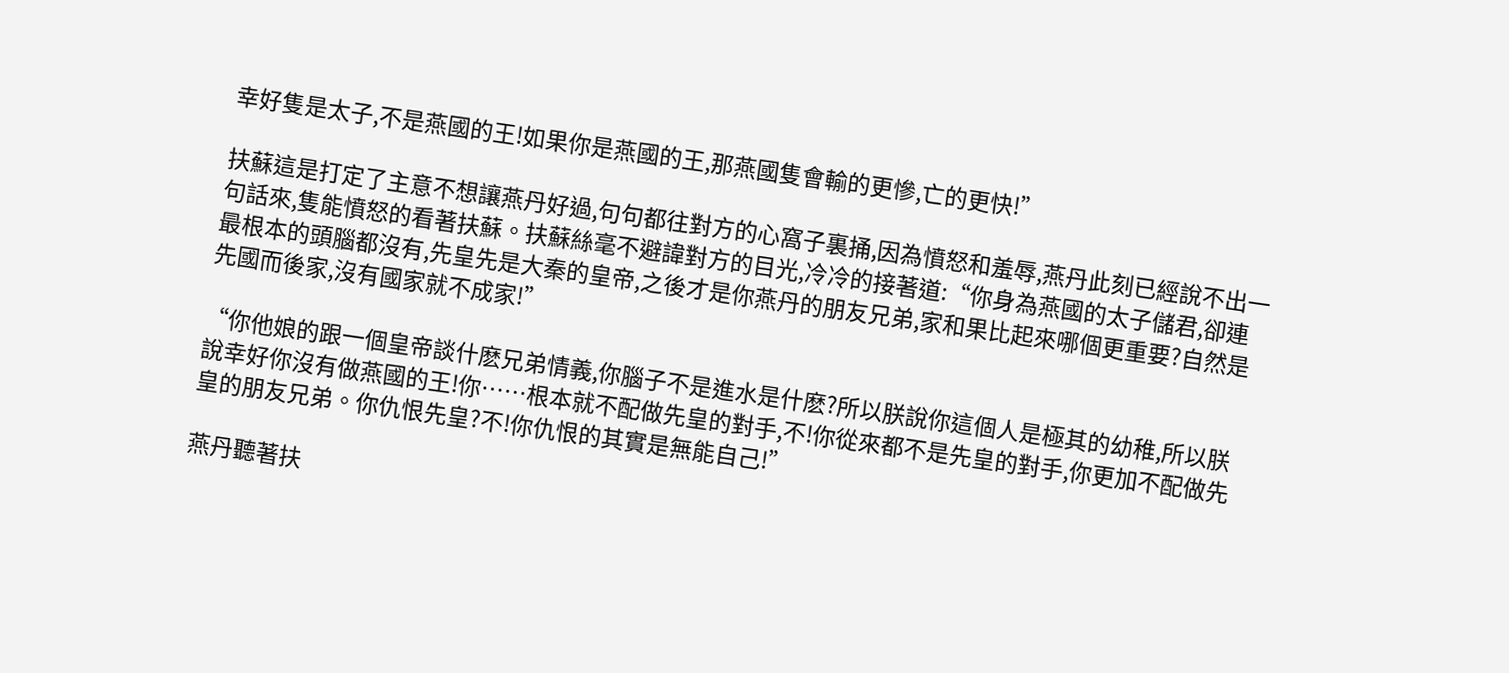幸好隻是太子,不是燕國的王!如果你是燕國的王,那燕國隻會輸的更慘,亡的更快!”

扶蘇這是打定了主意不想讓燕丹好過,句句都往對方的心窩子裏捅,因為憤怒和羞辱,燕丹此刻已經說不出一句話來,隻能憤怒的看著扶蘇。扶蘇絲毫不避諱對方的目光,冷冷的接著道:“你身為燕國的太子儲君,卻連最根本的頭腦都沒有,先皇先是大秦的皇帝,之後才是你燕丹的朋友兄弟,家和果比起來哪個更重要?自然是先國而後家,沒有國家就不成家!”

“你他娘的跟一個皇帝談什麽兄弟情義,你腦子不是進水是什麽?所以朕說你這個人是極其的幼稚,所以朕說幸好你沒有做燕國的王!你……根本就不配做先皇的對手,不!你從來都不是先皇的對手,你更加不配做先皇的朋友兄弟。你仇恨先皇?不!你仇恨的其實是無能自己!”

燕丹聽著扶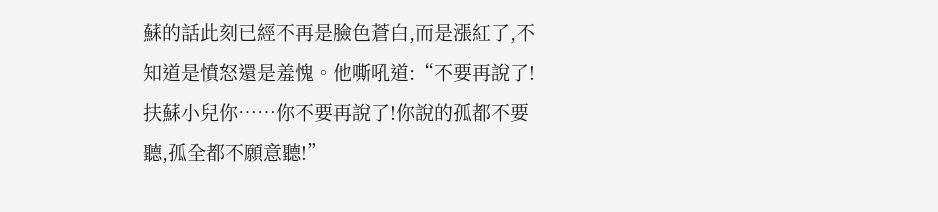蘇的話此刻已經不再是臉色蒼白,而是漲紅了,不知道是憤怒還是羞愧。他嘶吼道:“不要再說了!扶蘇小兒你……你不要再說了!你說的孤都不要聽,孤全都不願意聽!”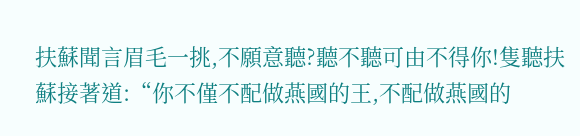扶蘇聞言眉毛一挑,不願意聽?聽不聽可由不得你!隻聽扶蘇接著道:“你不僅不配做燕國的王,不配做燕國的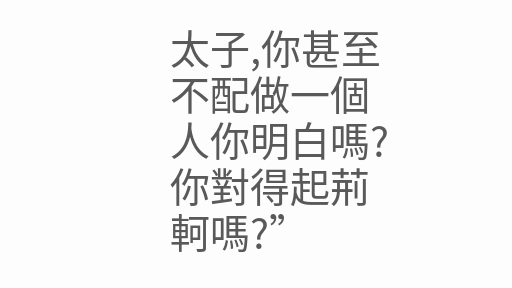太子,你甚至不配做一個人你明白嗎?你對得起荊軻嗎?”